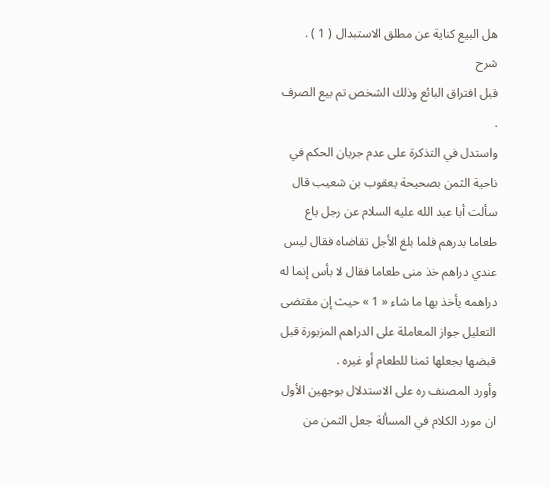هل البيع كناية عن مطلق الاستبدال ( 1 ) .
شرح
قبل افتراق البائع وذلك الشخص تم بيع الصرف .
واستدل في التذكرة على عدم جريان الحكم في ناحية الثمن بصحيحة يعقوب بن شعيب قال سألت أبا عبد الله عليه السلام عن رجل باع طعاما بدرهم فلما بلغ الأجل تقاضاه فقال ليس عندي دراهم خذ منى طعاما فقال لا بأس إنما له دراهمه يأخذ بها ما شاء « 1 » حيث إن مقتضى التعليل جواز المعاملة على الدراهم المزبورة قبل قبضها بجعلها ثمنا للطعام أو غيره .
وأورد المصنف ره على الاستدلال بوجهين الأول ان مورد الكلام في المسألة جعل الثمن من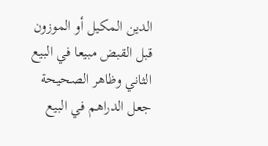الدين المكيل أو الموزون قبل القبض مبيعا في البيع الثاني وظاهر الصحيحة جعل الدراهم في البيع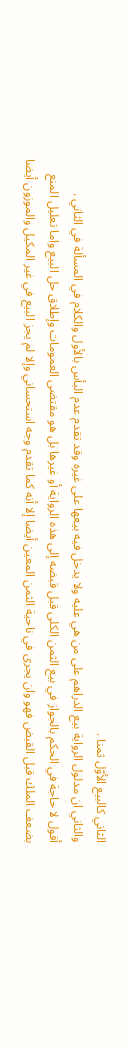الثاني كالبيع الأوّل ثمنا .
والثاني ان مدلول الرواية بيع الدراهم على من هي عليه ولا يدخل فيه بيعها على غيره وقد تقدم عدم البأس بالأول والكلام في المسألة في الثاني .
أقول لا حاجة في الحكم بالجواز في بيع الثمن الكلى قبل قبضه إلى هذه الرواية أو غيرها بل هو مقتضى العمومات وإطلاق حل البيع واما تعليل المنع بضعف الملك قبل القبض فهو وان يجرى في ناحية الثمن المعين أيضا إلا أنه كما تقدم وجه استحساني وإلا لم يجز البيع في غير المكيل والموزون أيضا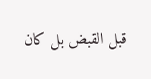قبل القبض بل كان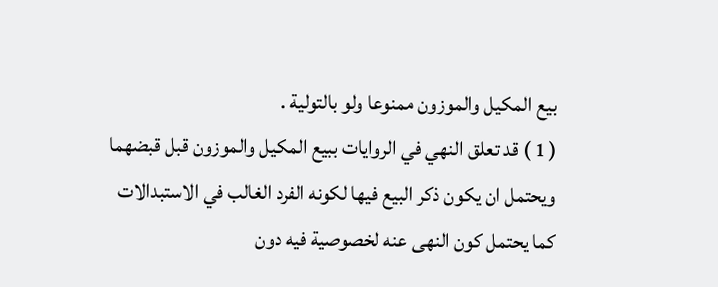بيع المكيل والموزون ممنوعا ولو بالتولية .
( 1 ) قد تعلق النهي في الروايات ببيع المكيل والموزون قبل قبضهما ويحتمل ان يكون ذكر البيع فيها لكونه الفرد الغالب في الاستبدالات كما يحتمل كون النهى عنه لخصوصية فيه دون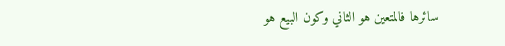سائرها فالمتعين هو الثاني وكون البيع هو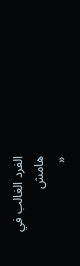الفرد الغالب في
هامش
«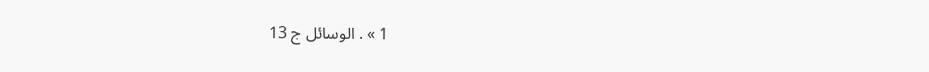1 » . الوسائل ج 13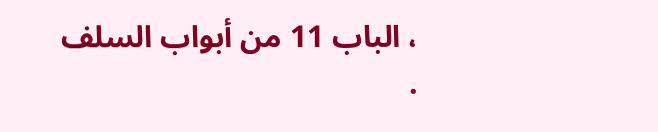، الباب 11 من أبواب السلف .